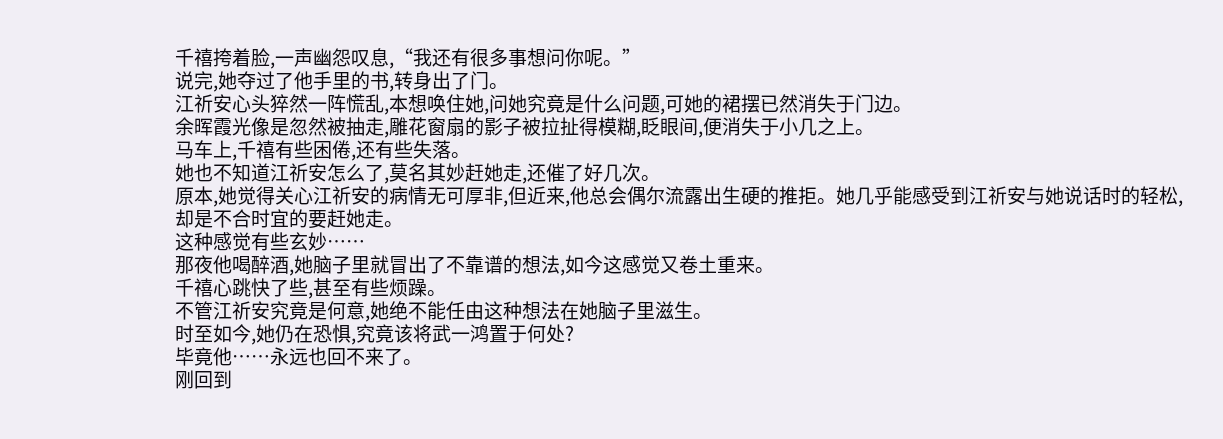千禧挎着脸,一声幽怨叹息,“我还有很多事想问你呢。”
说完,她夺过了他手里的书,转身出了门。
江祈安心头猝然一阵慌乱,本想唤住她,问她究竟是什么问题,可她的裙摆已然消失于门边。
余晖霞光像是忽然被抽走,雕花窗扇的影子被拉扯得模糊,眨眼间,便消失于小几之上。
马车上,千禧有些困倦,还有些失落。
她也不知道江祈安怎么了,莫名其妙赶她走,还催了好几次。
原本,她觉得关心江祈安的病情无可厚非,但近来,他总会偶尔流露出生硬的推拒。她几乎能感受到江祈安与她说话时的轻松,却是不合时宜的要赶她走。
这种感觉有些玄妙……
那夜他喝醉酒,她脑子里就冒出了不靠谱的想法,如今这感觉又卷土重来。
千禧心跳快了些,甚至有些烦躁。
不管江祈安究竟是何意,她绝不能任由这种想法在她脑子里滋生。
时至如今,她仍在恐惧,究竟该将武一鸿置于何处?
毕竟他……永远也回不来了。
刚回到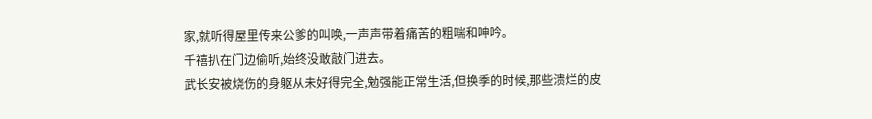家,就听得屋里传来公爹的叫唤,一声声带着痛苦的粗喘和呻吟。
千禧扒在门边偷听,始终没敢敲门进去。
武长安被烧伤的身躯从未好得完全,勉强能正常生活,但换季的时候,那些溃烂的皮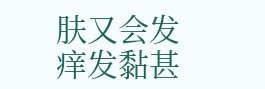肤又会发痒发黏甚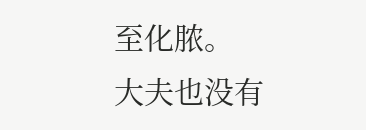至化脓。
大夫也没有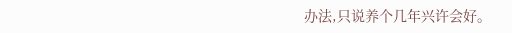办法,只说养个几年兴许会好。